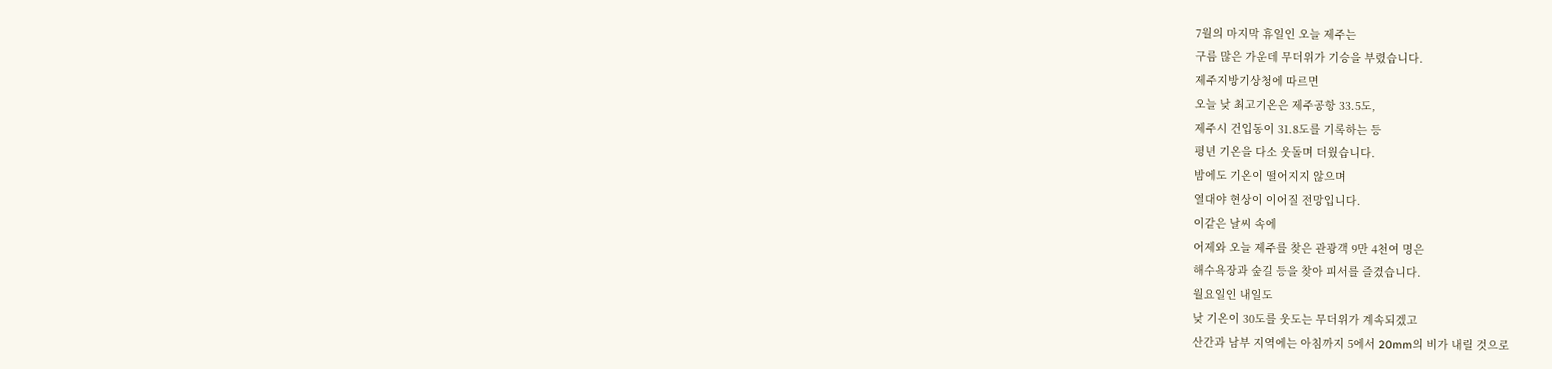7월의 마지막 휴일인 오늘 제주는
구름 많은 가운데 무더위가 기승을 부렸습니다.
제주지방기상청에 따르면
오늘 낮 최고기온은 제주공항 33.5도,
제주시 건입동이 31.8도를 기록하는 등
평년 기온을 다소 웃돌며 더웠습니다.
밤에도 기온이 떨어지지 않으며
열대야 현상이 이어질 전망입니다.
이같은 날씨 속에
어제와 오늘 제주를 찾은 관광객 9만 4천여 명은
해수욕장과 숲길 등을 찾아 피서를 즐겼습니다.
월요일인 내일도
낮 기온이 30도를 웃도는 무더위가 계속되겠고
산간과 남부 지역에는 아침까지 5에서 20mm의 비가 내릴 것으로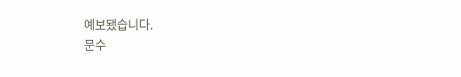예보됐습니다.
문수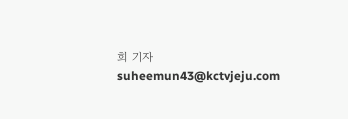희 기자
suheemun43@kctvjeju.com